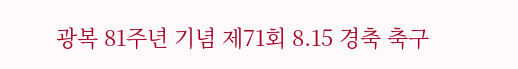광복 81주년 기념 제71회 8.15 경축 축구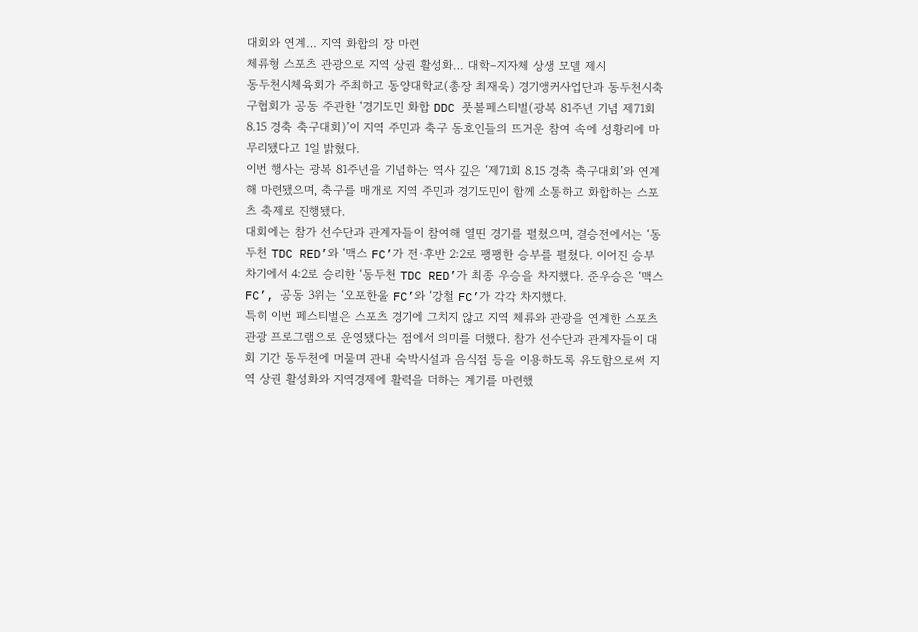대회와 연계… 지역 화합의 장 마련
체류형 스포츠 관광으로 지역 상권 활성화… 대학–지자체 상생 모델 제시
동두천시체육회가 주최하고 동양대학교(총장 최재욱) 경기앵커사업단과 동두천시축구협회가 공동 주관한 ‘경기도민 화합 DDC 풋볼페스티벌(광복 81주년 기념 제71회 8.15 경축 축구대회)’이 지역 주민과 축구 동호인들의 뜨거운 참여 속에 성황리에 마무리됐다고 1일 밝혔다.
이번 행사는 광복 81주년을 기념하는 역사 깊은 ‘제71회 8.15 경축 축구대회’와 연계해 마련됐으며, 축구를 매개로 지역 주민과 경기도민이 함께 소통하고 화합하는 스포츠 축제로 진행됐다.
대회에는 참가 선수단과 관계자들이 참여해 열띤 경기를 펼쳤으며, 결승전에서는 ‘동두천 TDC RED’와 ‘맥스 FC’가 전·후반 2:2로 팽팽한 승부를 펼쳤다. 이어진 승부차기에서 4:2로 승리한 ‘동두천 TDC RED’가 최종 우승을 차지했다. 준우승은 ‘맥스 FC’, 공동 3위는 ‘오포한울 FC’와 ‘강철 FC’가 각각 차지했다.
특히 이번 페스티벌은 스포츠 경기에 그치지 않고 지역 체류와 관광을 연계한 스포츠 관광 프로그램으로 운영됐다는 점에서 의미를 더했다. 참가 선수단과 관계자들이 대회 기간 동두천에 머물며 관내 숙박시설과 음식점 등을 이용하도록 유도함으로써 지역 상권 활성화와 지역경제에 활력을 더하는 계기를 마련했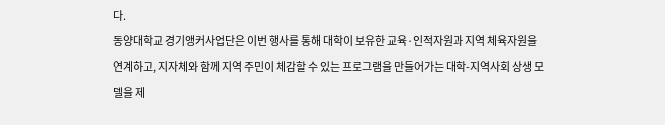다.
동양대학교 경기앵커사업단은 이번 행사를 통해 대학이 보유한 교육·인적자원과 지역 체육자원을 연계하고, 지자체와 함께 지역 주민이 체감할 수 있는 프로그램을 만들어가는 대학-지역사회 상생 모델을 제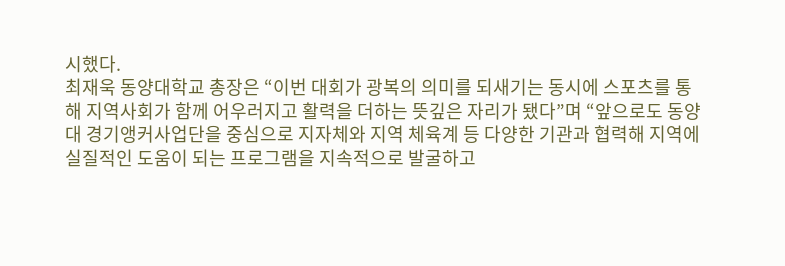시했다.
최재욱 동양대학교 총장은 “이번 대회가 광복의 의미를 되새기는 동시에 스포츠를 통해 지역사회가 함께 어우러지고 활력을 더하는 뜻깊은 자리가 됐다”며 “앞으로도 동양대 경기앵커사업단을 중심으로 지자체와 지역 체육계 등 다양한 기관과 협력해 지역에 실질적인 도움이 되는 프로그램을 지속적으로 발굴하고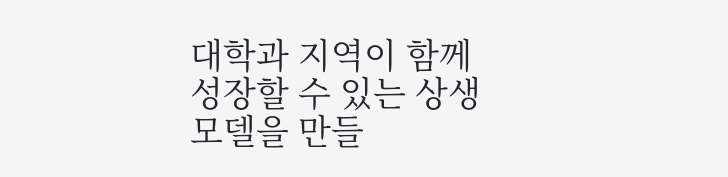대학과 지역이 함께 성장할 수 있는 상생 모델을 만들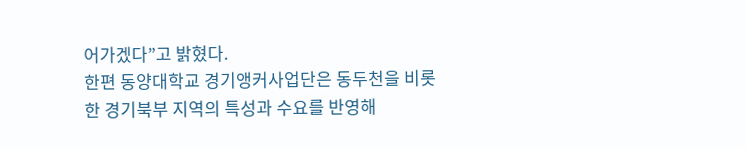어가겠다”고 밝혔다.
한편 동양대학교 경기앵커사업단은 동두천을 비롯한 경기북부 지역의 특성과 수요를 반영해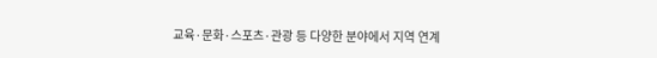교육·문화·스포츠·관광 등 다양한 분야에서 지역 연계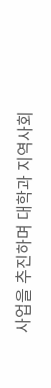사업을 추진하며 대학과 지역사회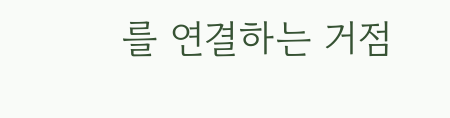를 연결하는 거점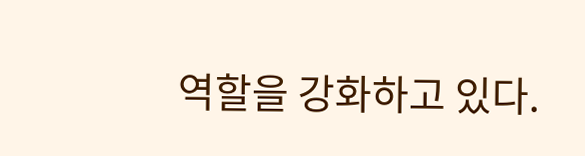역할을 강화하고 있다.